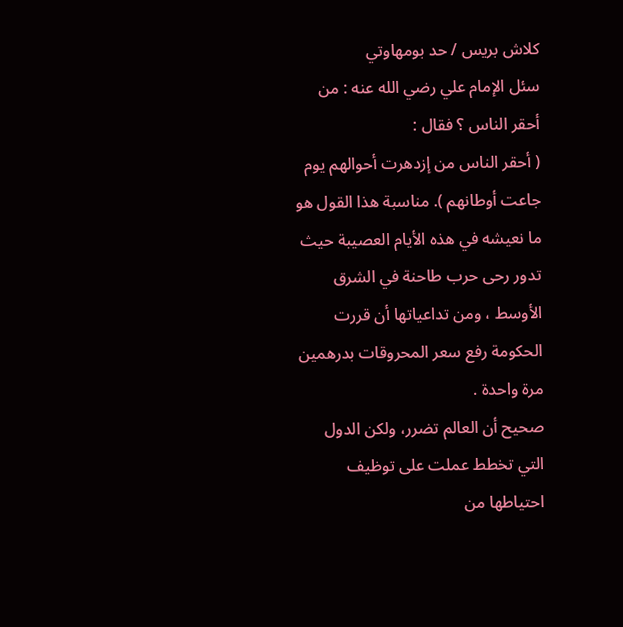كلاش بريس / حد بومهاوتي
سئل الإمام علي رضي الله عنه : من أحقر الناس ؟ فقال :
( أحقر الناس من إزدهرت أحوالهم يوم جاعت أوطانهم ). مناسبة هذا القول هو ما نعيشه في هذه الأيام العصيبة حيث تدور رحى حرب طاحنة في الشرق الأوسط ، ومن تداعياتها أن قررت الحكومة رفع سعر المحروقات بدرهمين مرة واحدة .
صحيح أن العالم تضرر، ولكن الدول التي تخطط عملت على توظيف احتياطها من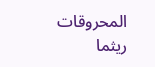المحروقات ريثما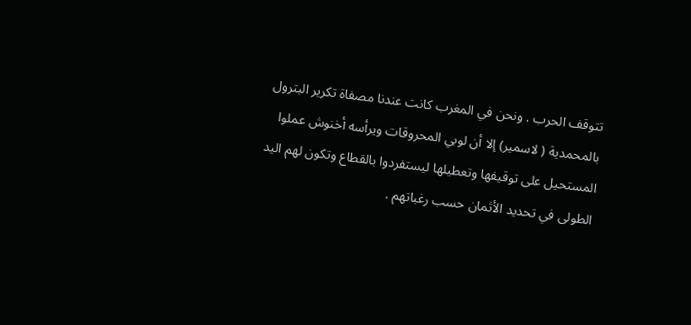تتوقف الحرب . ونحن في المغرب كانت عندنا مصفاة تكرير البترول بالمحمدية ( لاسمير) إلا أن لوبي المحروقات ويرأسه أخنوش عملوا المستحيل على توقيفها وتعطيلها ليستفردوا بالقطاع وتكون لهم اليد الطولى في تحديد الأثمان حسب رغباتهم .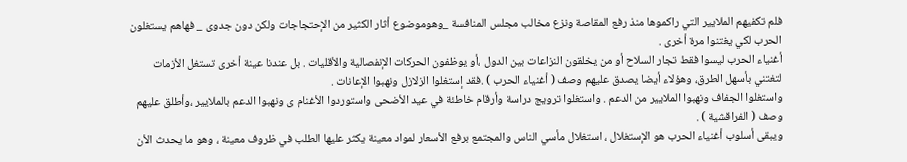فلم تكفيهم الملايير التي راكموها منذ رفع المقاصة ونزع مخالب مجلس المنافسة _وهوموضوع أثار الكثير من الإحتجاجات ولكن دون جدوى _ فهاهم يستغلون الحرب لكي يغتنوا مرة أخرى .
أغنياء الحرب ليسوا فقط تجار السلاح أو من يخلقون النزاعات بين الدول ،أو يوظفون الحركات الإنفصالية والأقليات . بل عندنا عينة أخرى تستغل الأزمات لتغتني بأسهل الطرق، وهؤلاء أيضا يصدق عليهم وصف ( أغنياء الحرب ) .فقد إستغلوا الزلازل ونهبوا الإعانات .
واستغلوا الجفاف ونهبوا الملايير من الدعم . واستغلوا ترويج دراسة وأرقام خاطئة في عيد الأضحى واستوردوا الأغنام ى ونهبوا الدعم بالملايير ،وأطلق عليهم وصف ( الفراقشية ) .
ويبقى أسلوب أغنياء الحرب هو الإستغلال ، استغلال مأسي الناس والمجتمع برفع الأسعار لمواد معينة يكثر عليها الطلب في ظروف معينة ، وهو ما يحدث الأن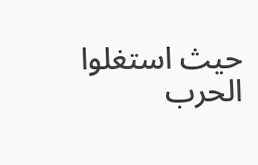حيث استغلوا الحرب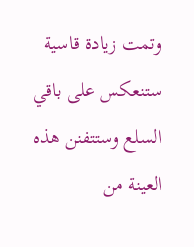وتمت زيادة قاسية ستنعكس على باقي السلع وستتفنن هذه العينة من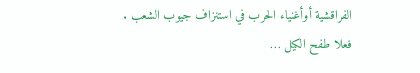الفراقشية أوأغنياء الحرب في استنزاف جيوب الشعب .
فعلا طفح الكيل …